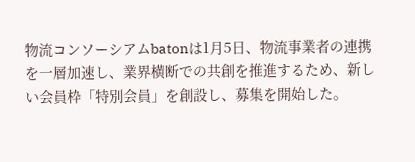物流コンソーシアムbatonは1月5日、物流事業者の連携を一層加速し、業界横断での共創を推進するため、新しい会員枠「特別会員」を創設し、募集を開始した。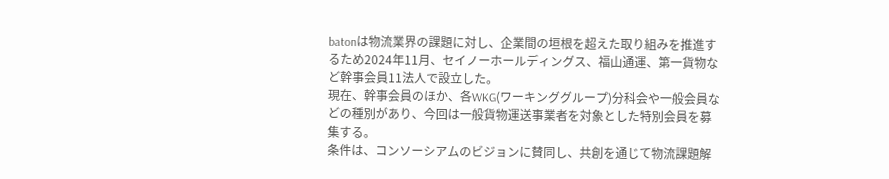batonは物流業界の課題に対し、企業間の垣根を超えた取り組みを推進するため2024年11月、セイノーホールディングス、福山通運、第一貨物など幹事会員11法人で設立した。
現在、幹事会員のほか、各WKG(ワーキンググループ)分科会や一般会員などの種別があり、今回は一般貨物運送事業者を対象とした特別会員を募集する。
条件は、コンソーシアムのビジョンに賛同し、共創を通じて物流課題解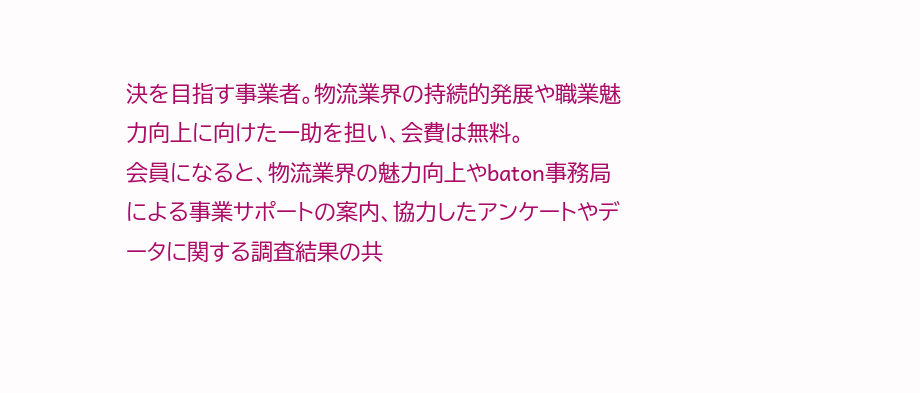決を目指す事業者。物流業界の持続的発展や職業魅力向上に向けた一助を担い、会費は無料。
会員になると、物流業界の魅力向上やbaton事務局による事業サポートの案内、協力したアンケートやデータに関する調査結果の共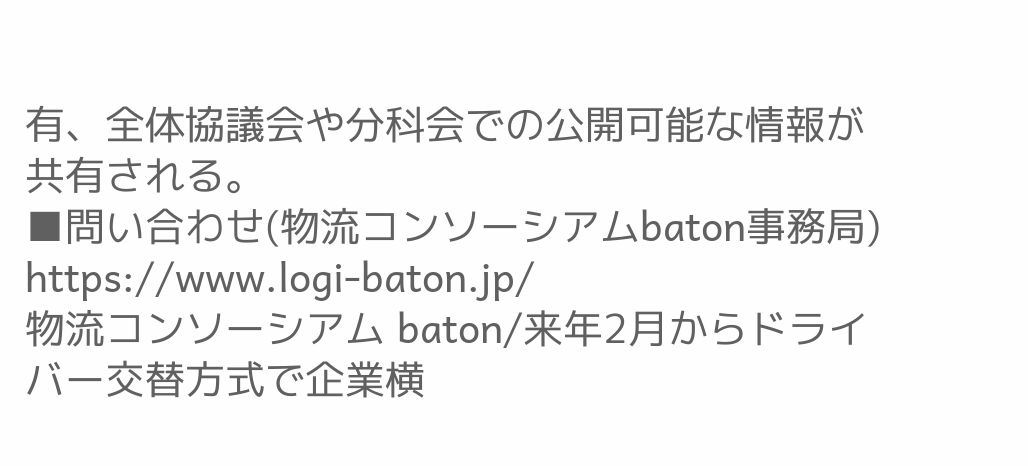有、全体協議会や分科会での公開可能な情報が共有される。
■問い合わせ(物流コンソーシアムbaton事務局)
https://www.logi-baton.jp/
物流コンソーシアム baton/来年2月からドライバー交替方式で企業横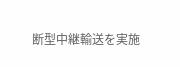断型中継輸送を実施